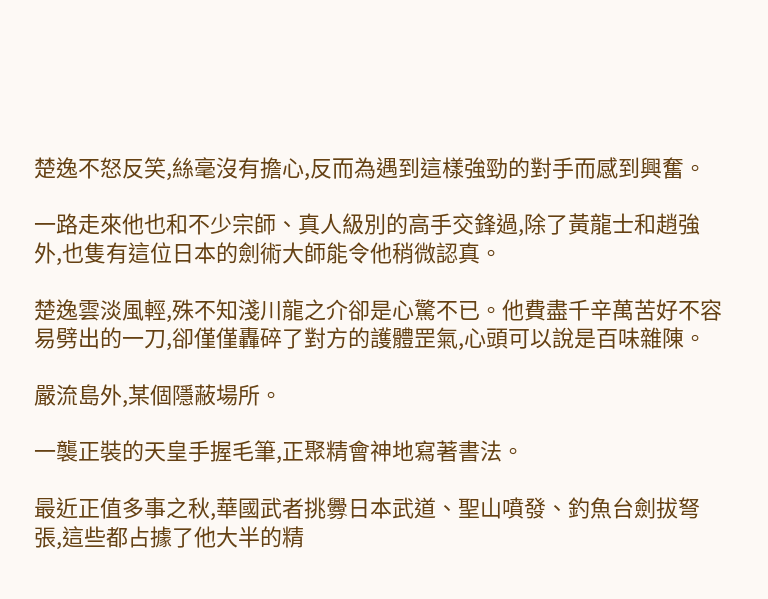楚逸不怒反笑,絲毫沒有擔心,反而為遇到這樣強勁的對手而感到興奮。

一路走來他也和不少宗師、真人級別的高手交鋒過,除了黃龍士和趙強外,也隻有這位日本的劍術大師能令他稍微認真。

楚逸雲淡風輕,殊不知淺川龍之介卻是心驚不已。他費盡千辛萬苦好不容易劈出的一刀,卻僅僅轟碎了對方的護體罡氣,心頭可以說是百味雜陳。

嚴流島外,某個隱蔽場所。

一襲正裝的天皇手握毛筆,正聚精會神地寫著書法。

最近正值多事之秋,華國武者挑釁日本武道、聖山噴發、釣魚台劍拔弩張,這些都占據了他大半的精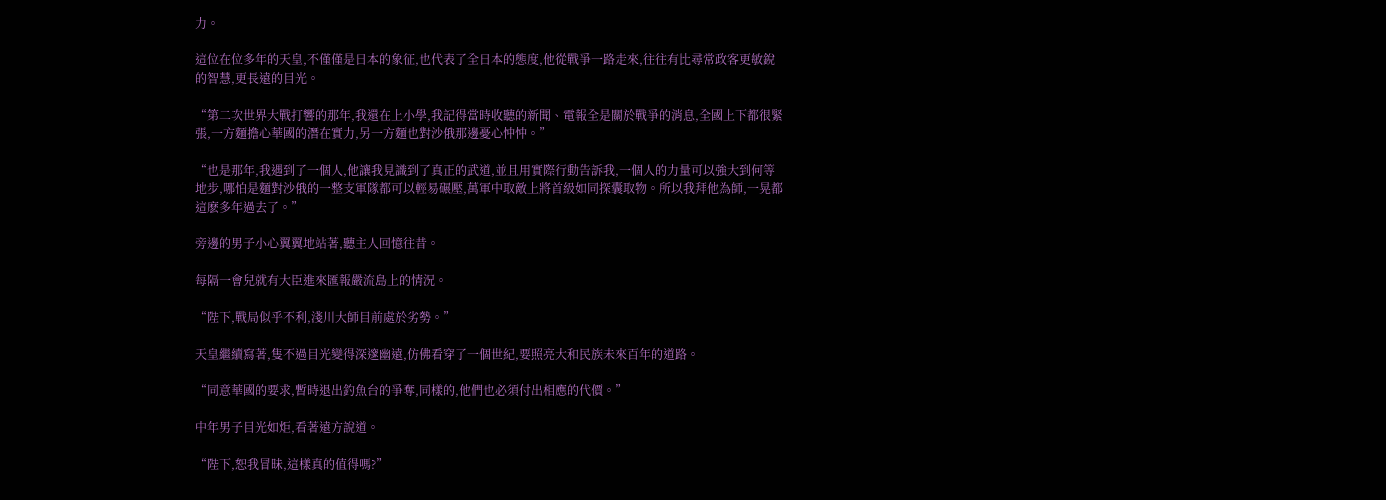力。

這位在位多年的天皇,不僅僅是日本的象征,也代表了全日本的態度,他從戰爭一路走來,往往有比尋常政客更敏銳的智慧,更長遠的目光。

“第二次世界大戰打響的那年,我還在上小學,我記得當時收聽的新聞、電報全是關於戰爭的消息,全國上下都很緊張,一方麵擔心華國的潛在實力,另一方麵也對沙俄那邊憂心忡忡。”

“也是那年,我遇到了一個人,他讓我見識到了真正的武道,並且用實際行動告訴我,一個人的力量可以強大到何等地步,哪怕是麵對沙俄的一整支軍隊都可以輕易碾壓,萬軍中取敵上將首級如同探囊取物。所以我拜他為師,一晃都這麽多年過去了。”

旁邊的男子小心翼翼地站著,聽主人回憶往昔。

每隔一會兒就有大臣進來匯報嚴流島上的情況。

“陛下,戰局似乎不利,淺川大師目前處於劣勢。”

天皇繼續寫著,隻不過目光變得深邃幽遠,仿佛看穿了一個世紀,要照亮大和民族未來百年的道路。

“同意華國的要求,暫時退出釣魚台的爭奪,同樣的,他們也必須付出相應的代價。”

中年男子目光如炬,看著遠方說道。

“陛下,恕我冒昧,這樣真的值得嗎?”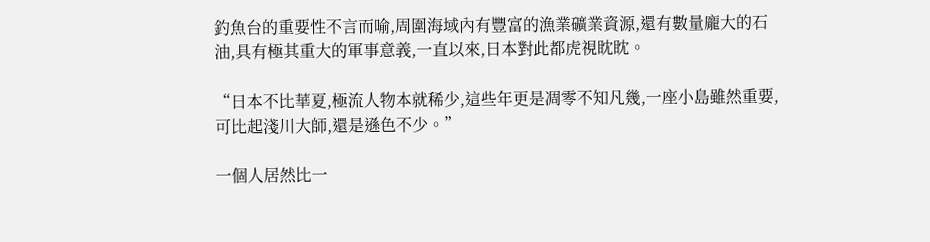釣魚台的重要性不言而喻,周圍海域內有豐富的漁業礦業資源,還有數量龐大的石油,具有極其重大的軍事意義,一直以來,日本對此都虎視眈眈。

“日本不比華夏,極流人物本就稀少,這些年更是凋零不知凡幾,一座小島雖然重要,可比起淺川大師,還是遜色不少。”

一個人居然比一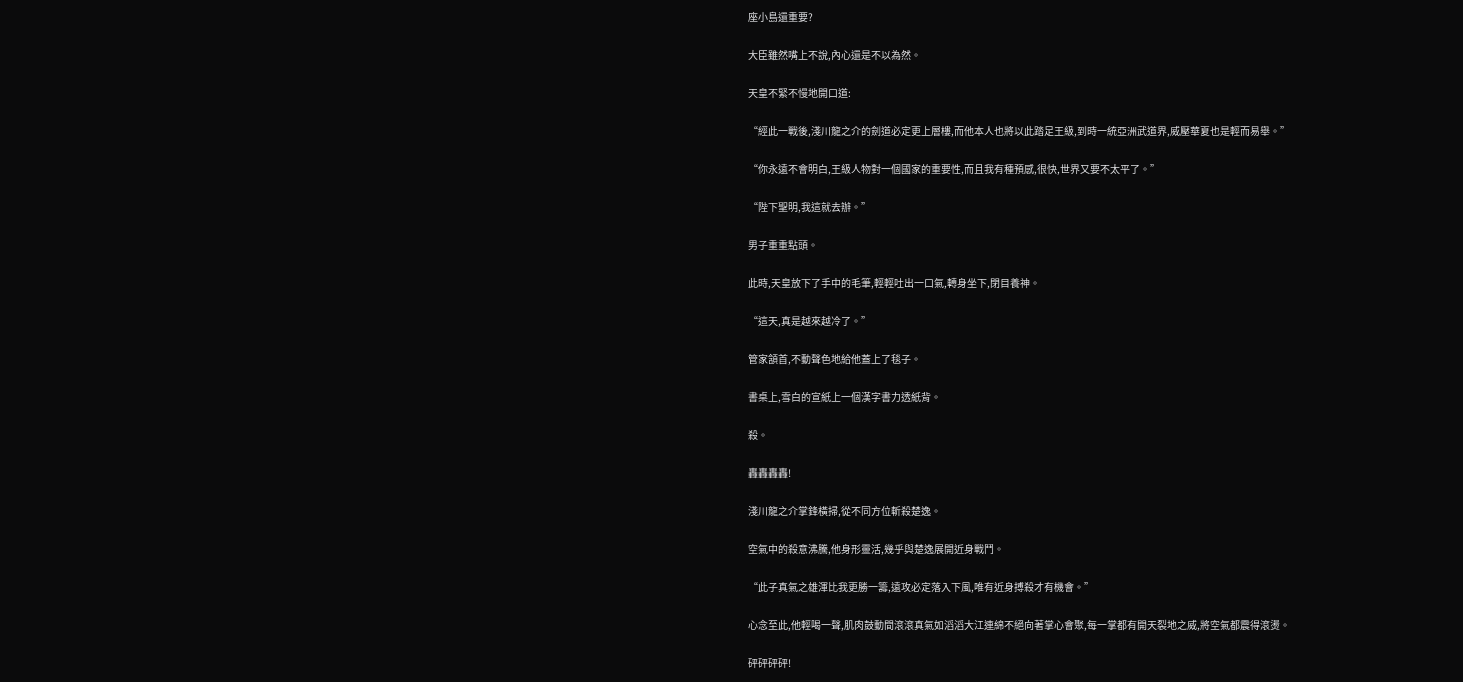座小島還重要?

大臣雖然嘴上不說,內心還是不以為然。

天皇不緊不慢地開口道:

“經此一戰後,淺川龍之介的劍道必定更上層樓,而他本人也將以此踏足王級,到時一統亞洲武道界,威壓華夏也是輕而易舉。”

“你永遠不會明白,王級人物對一個國家的重要性,而且我有種預感,很快,世界又要不太平了。”

“陛下聖明,我這就去辦。”

男子重重點頭。

此時,天皇放下了手中的毛筆,輕輕吐出一口氣,轉身坐下,閉目養神。

“這天,真是越來越冷了。”

管家頷首,不動聲色地給他蓋上了毯子。

書桌上,雪白的宣紙上一個漢字書力透紙背。

殺。

轟轟轟轟!

淺川龍之介掌鋒橫掃,從不同方位斬殺楚逸。

空氣中的殺意沸騰,他身形靈活,幾乎與楚逸展開近身戰鬥。

“此子真氣之雄渾比我更勝一籌,遠攻必定落入下風,唯有近身搏殺才有機會。”

心念至此,他輕喝一聲,肌肉鼓動間滾滾真氣如滔滔大江連綿不絕向著掌心會聚,每一掌都有開天裂地之威,將空氣都震得滾燙。

砰砰砰砰!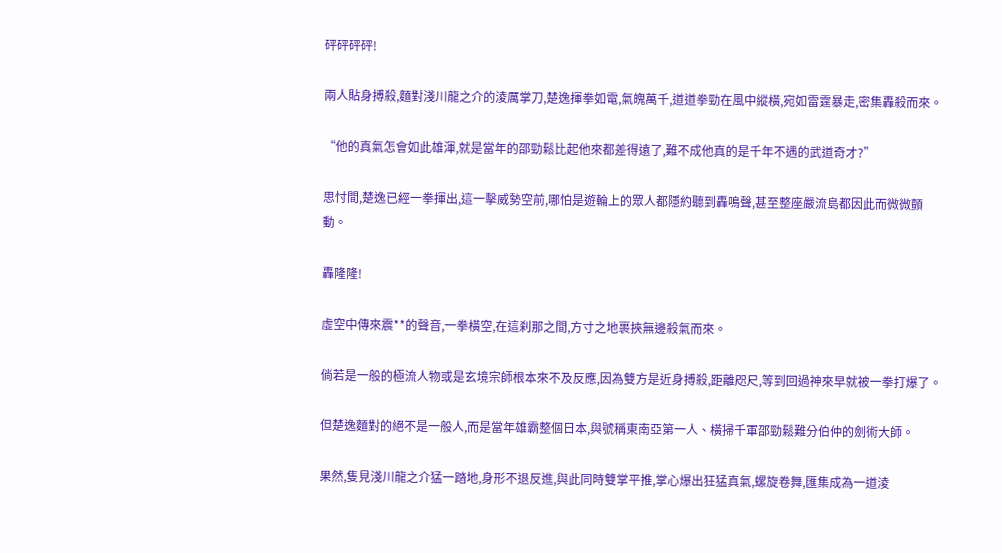砰砰砰砰!

兩人貼身搏殺,麵對淺川龍之介的淩厲掌刀,楚逸揮拳如電,氣魄萬千,道道拳勁在風中縱橫,宛如雷霆暴走,密集轟殺而來。

“他的真氣怎會如此雄渾,就是當年的邵勁鬆比起他來都差得遠了,難不成他真的是千年不遇的武道奇才?”

思忖間,楚逸已經一拳揮出,這一擊威勢空前,哪怕是遊輪上的眾人都隱約聽到轟鳴聲,甚至整座嚴流島都因此而微微顫動。

轟隆隆!

虛空中傳來震**的聲音,一拳橫空,在這刹那之間,方寸之地裹挾無邊殺氣而來。

倘若是一般的極流人物或是玄境宗師根本來不及反應,因為雙方是近身搏殺,距離咫尺,等到回過神來早就被一拳打爆了。

但楚逸麵對的絕不是一般人,而是當年雄霸整個日本,與號稱東南亞第一人、橫掃千軍邵勁鬆難分伯仲的劍術大師。

果然,隻見淺川龍之介猛一踏地,身形不退反進,與此同時雙掌平推,掌心爆出狂猛真氣,螺旋卷舞,匯集成為一道淩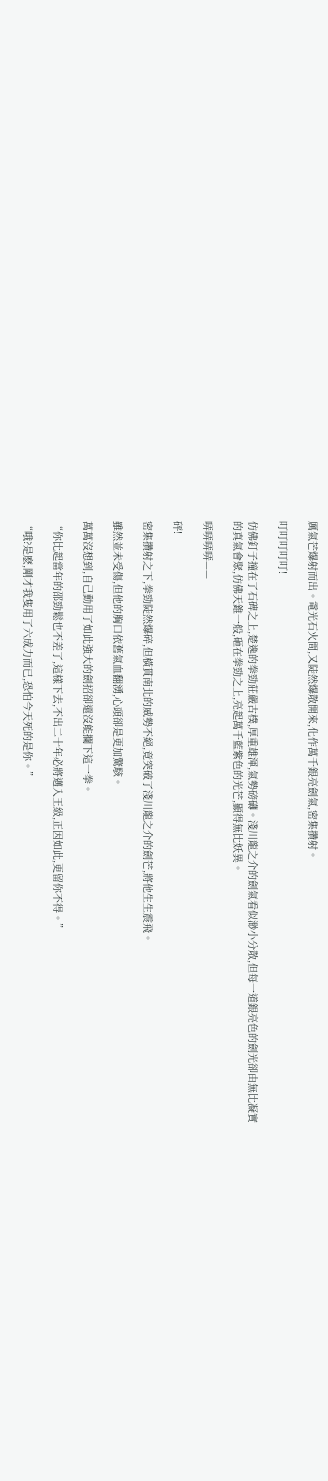厲氣芒爆射而出。電光石火間,又陡然爆散開來,化作萬千銀亮劍氣,密集攢射。

叮叮叮叮叮!

仿佛釘子撞在了石碑之上,楚逸的拳勁莊嚴古樸,厚重雄渾,氣勢磅礴。淺川龍之介的劍氣看似渺小分散,但每一道銀亮色的劍光卻由無比凝實的真氣會聚,仿佛天錐一般,砸在拳勁之上,亮起萬千藍紫色的光芒,顯得無比妖異。

哢哢哢哢——

砰!

密集攢射之下,拳勁陡然爆碎,但橫貫南北的威勢不絕,竟突破了淺川龍之介的劍芒,將他生生震飛。

雖然並未受傷,但他的胸口依舊氣血翻湧,心頭卻是更加驚駭。

萬萬沒想到,自己動用了如此強大的劍招卻還沒能攔下這一拳。

“你比起當年的邵勁鬆也不差了,這樣下去,不出二十年必將邁入王級,正因如此,更留你不得。”

“哦?是麽,剛才我隻用了六成力而已,恐怕今天死的是你。”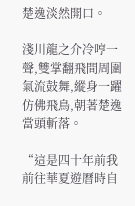楚逸淡然開口。

淺川龍之介冷哼一聲,雙掌翻飛間周圍氣流鼓舞,縱身一躍仿佛飛鳥,朝著楚逸當頭斬落。

“這是四十年前我前往華夏遊曆時自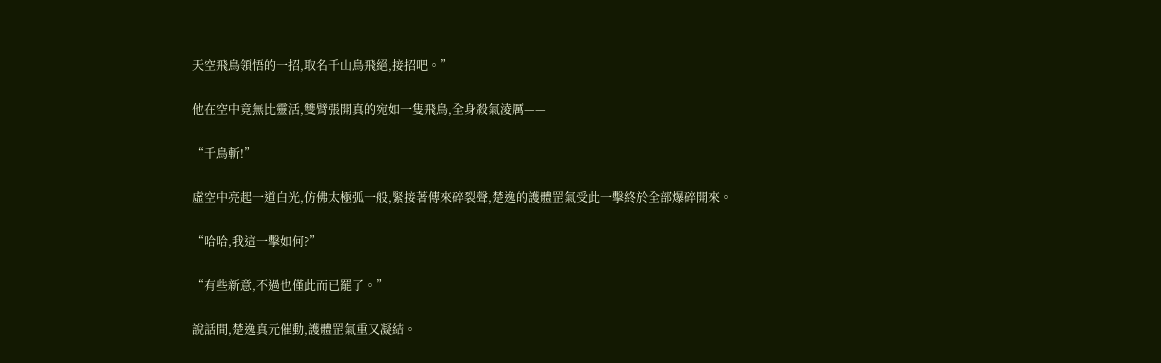天空飛鳥領悟的一招,取名千山鳥飛絕,接招吧。”

他在空中竟無比靈活,雙臂張開真的宛如一隻飛鳥,全身殺氣淩厲——

“千鳥斬!”

虛空中亮起一道白光,仿佛太極弧一般,緊接著傳來碎裂聲,楚逸的護體罡氣受此一擊終於全部爆碎開來。

“哈哈,我這一擊如何?”

“有些新意,不過也僅此而已罷了。”

說話間,楚逸真元催動,護體罡氣重又凝結。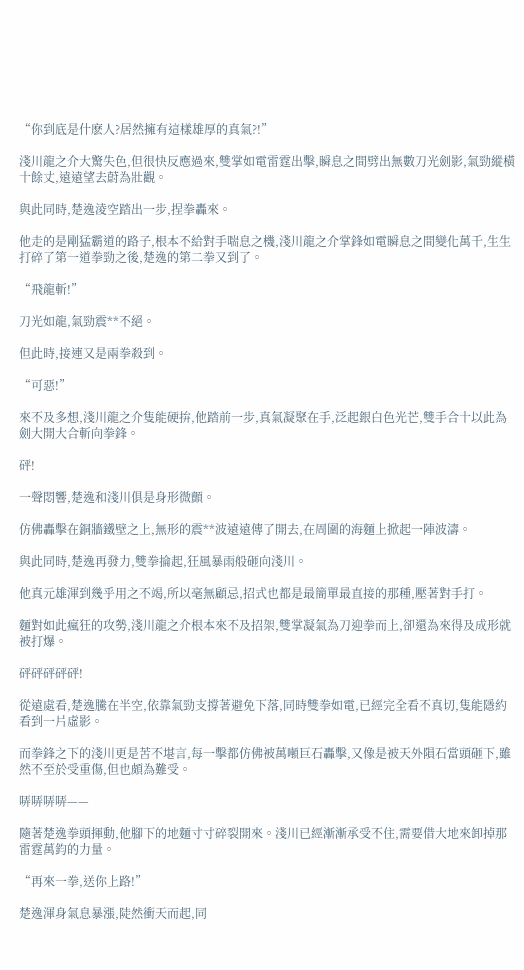“你到底是什麽人?居然擁有這樣雄厚的真氣?!”

淺川龍之介大驚失色,但很快反應過來,雙掌如電雷霆出擊,瞬息之間劈出無數刀光劍影,氣勁縱橫十餘丈,遠遠望去蔚為壯觀。

與此同時,楚逸淩空踏出一步,捏拳轟來。

他走的是剛猛霸道的路子,根本不給對手喘息之機,淺川龍之介掌鋒如電瞬息之間變化萬千,生生打碎了第一道拳勁之後,楚逸的第二拳又到了。

“飛龍斬!”

刀光如龍,氣勁震**不絕。

但此時,接連又是兩拳殺到。

“可惡!”

來不及多想,淺川龍之介隻能硬拚,他踏前一步,真氣凝聚在手,泛起銀白色光芒,雙手合十以此為劍大開大合斬向拳鋒。

砰!

一聲悶響,楚逸和淺川俱是身形微顫。

仿佛轟擊在銅牆鐵壁之上,無形的震**波遠遠傳了開去,在周圍的海麵上掀起一陣波濤。

與此同時,楚逸再發力,雙拳掄起,狂風暴雨般砸向淺川。

他真元雄渾到幾乎用之不竭,所以毫無顧忌,招式也都是最簡單最直接的那種,壓著對手打。

麵對如此瘋狂的攻勢,淺川龍之介根本來不及招架,雙掌凝氣為刀迎拳而上,卻還為來得及成形就被打爆。

砰砰砰砰砰!

從遠處看,楚逸騰在半空,依靠氣勁支撐著避免下落,同時雙拳如電,已經完全看不真切,隻能隱約看到一片虛影。

而拳鋒之下的淺川更是苦不堪言,每一擊都仿佛被萬噸巨石轟擊,又像是被天外隕石當頭砸下,雖然不至於受重傷,但也頗為難受。

哢哢哢哢——

隨著楚逸拳頭揮動,他腳下的地麵寸寸碎裂開來。淺川已經漸漸承受不住,需要借大地來卸掉那雷霆萬鈞的力量。

“再來一拳,送你上路!”

楚逸渾身氣息暴漲,陡然衝天而起,同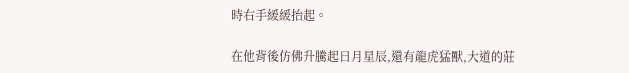時右手緩緩抬起。

在他背後仿佛升騰起日月星辰,還有龍虎猛獸,大道的莊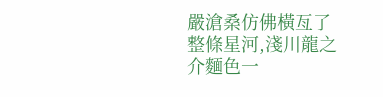嚴滄桑仿佛橫亙了整條星河,淺川龍之介麵色一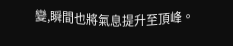變,瞬間也將氣息提升至頂峰。